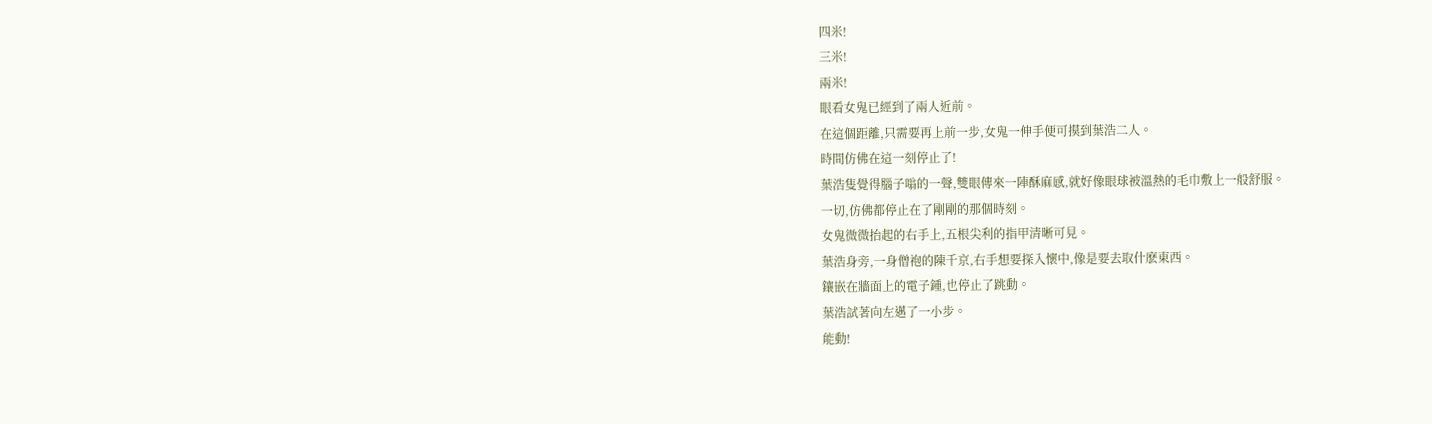四米!
三米!
兩米!
眼看女鬼已經到了兩人近前。
在這個距離,只需要再上前一步,女鬼一伸手便可摸到葉浩二人。
時間仿佛在這一刻停止了!
葉浩隻覺得腦子嗡的一聲,雙眼傳來一陣酥麻感,就好像眼球被溫熱的毛巾敷上一般舒服。
一切,仿佛都停止在了剛剛的那個時刻。
女鬼微微抬起的右手上,五根尖利的指甲清晰可見。
葉浩身旁,一身僧袍的陳千京,右手想要探入懷中,像是要去取什麽東西。
鑲嵌在牆面上的電子鍾,也停止了跳動。
葉浩試著向左邁了一小步。
能動!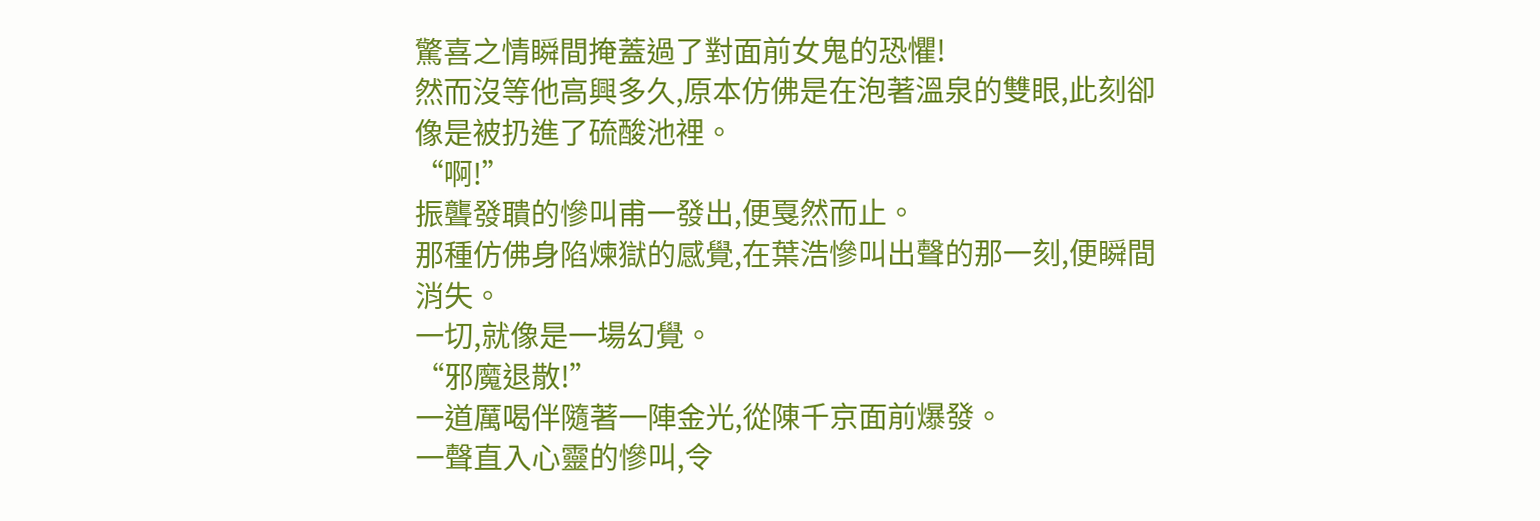驚喜之情瞬間掩蓋過了對面前女鬼的恐懼!
然而沒等他高興多久,原本仿佛是在泡著溫泉的雙眼,此刻卻像是被扔進了硫酸池裡。
“啊!”
振聾發聵的慘叫甫一發出,便戛然而止。
那種仿佛身陷煉獄的感覺,在葉浩慘叫出聲的那一刻,便瞬間消失。
一切,就像是一場幻覺。
“邪魔退散!”
一道厲喝伴隨著一陣金光,從陳千京面前爆發。
一聲直入心靈的慘叫,令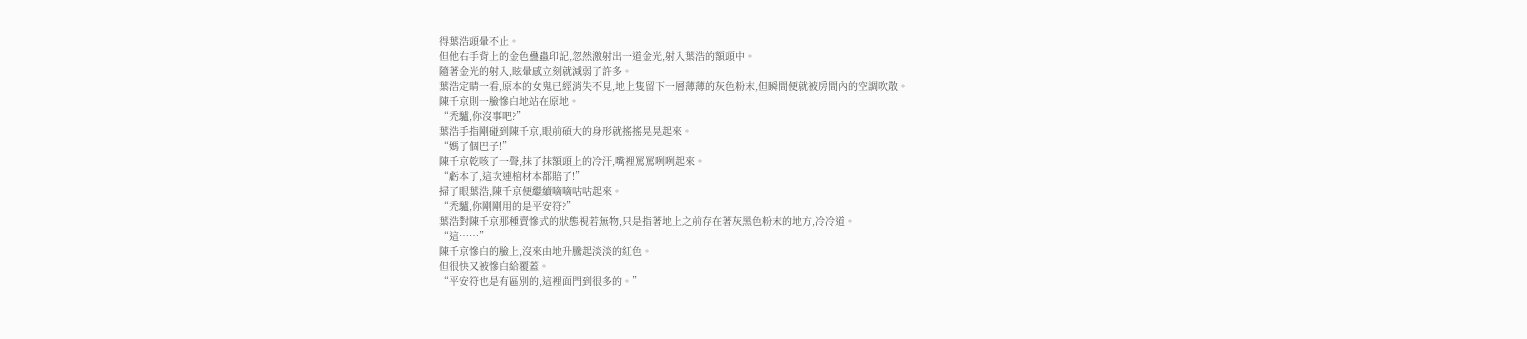得葉浩頭暈不止。
但他右手背上的金色蠱蟲印記,忽然激射出一道金光,射入葉浩的額頭中。
隨著金光的射入,眩暈感立刻就減弱了許多。
葉浩定睛一看,原本的女鬼已經消失不見,地上隻留下一層薄薄的灰色粉末,但瞬間便就被房間內的空調吹散。
陳千京則一臉慘白地站在原地。
“禿驢,你沒事吧?”
葉浩手指剛碰到陳千京,眼前碩大的身形就搖搖晃晃起來。
“媽了個巴子!”
陳千京乾咳了一聲,抹了抹額頭上的冷汗,嘴裡罵罵咧咧起來。
“虧本了,這次連棺材本都賠了!”
掃了眼葉浩,陳千京便繼續嘀嘀咕咕起來。
“禿驢,你剛剛用的是平安符?”
葉浩對陳千京那種賣慘式的狀態視若無物,只是指著地上之前存在著灰黑色粉末的地方,冷冷道。
“這……”
陳千京慘白的臉上,沒來由地升騰起淡淡的紅色。
但很快又被慘白給覆蓋。
“平安符也是有區別的,這裡面門到很多的。”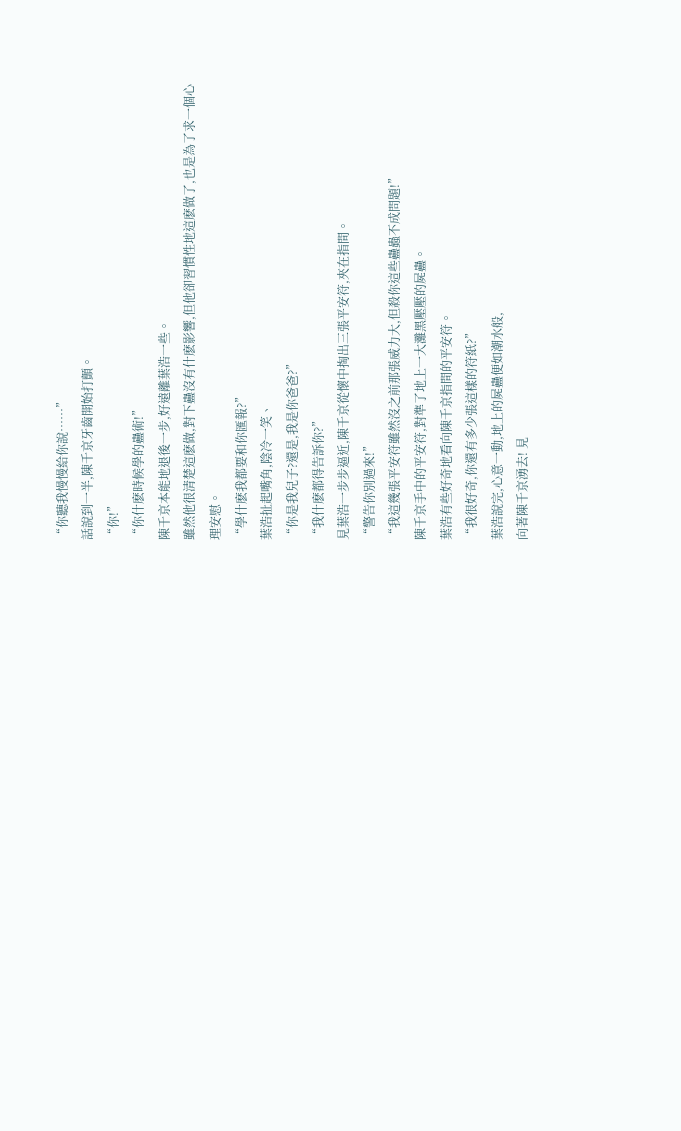“你聽我慢慢給你說……”
話說到一半,陳千京牙齒開始打顫。
“你!”
“你什麽時候學的蠱術!”
陳千京本能地退後一步,好遠離葉浩一些。
雖然他很清楚這麽做,對下蠱沒有什麽影響,但他卻習慣性地這麽做了,也是為了求一個心理安慰。
“學什麽我都要和你匯報?”
葉浩扯起嘴角,陰冷一笑、
“你是我兒子?還是,我是你爸爸?”
“我什麽都得告訴你?”
見葉浩一步步逼近,陳千京從懷中掏出三張平安符,夾在指間。
“警告你別過來!”
“我這幾張平安符雖然沒之前那張威力大,但殺你這些蠱蟲不成問題!”
陳千京手中的平安符,對準了地上一大灘黑壓壓的屍蠱。
葉浩有些好奇地看向陳千京指間的平安符。
“我很好奇,你還有多少張這樣的符紙?”
葉浩說完,心意一動,地上的屍蠱便如潮水般,
向著陳千京湧去! 見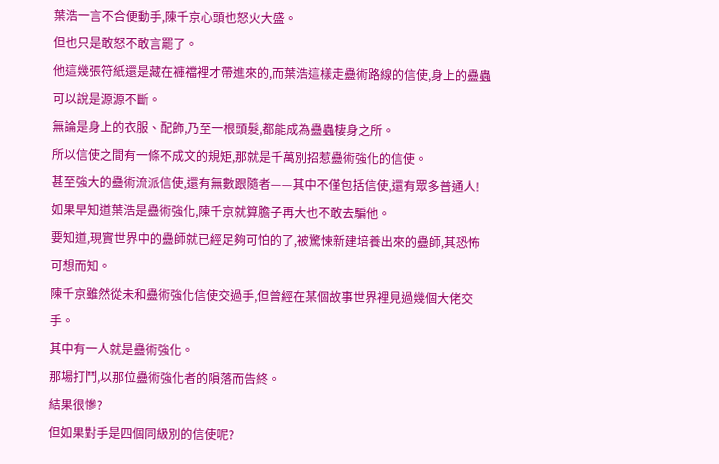葉浩一言不合便動手,陳千京心頭也怒火大盛。
但也只是敢怒不敢言罷了。
他這幾張符紙還是藏在褲襠裡才帶進來的,而葉浩這樣走蠱術路線的信使,身上的蠱蟲可以說是源源不斷。
無論是身上的衣服、配飾,乃至一根頭髮,都能成為蠱蟲棲身之所。
所以信使之間有一條不成文的規矩,那就是千萬別招惹蠱術強化的信使。
甚至強大的蠱術流派信使,還有無數跟隨者——其中不僅包括信使,還有眾多普通人!
如果早知道葉浩是蠱術強化,陳千京就算膽子再大也不敢去騙他。
要知道,現實世界中的蠱師就已經足夠可怕的了,被驚悚新建培養出來的蠱師,其恐怖可想而知。
陳千京雖然從未和蠱術強化信使交過手,但曾經在某個故事世界裡見過幾個大佬交手。
其中有一人就是蠱術強化。
那場打鬥,以那位蠱術強化者的隕落而告終。
結果很慘?
但如果對手是四個同級別的信使呢?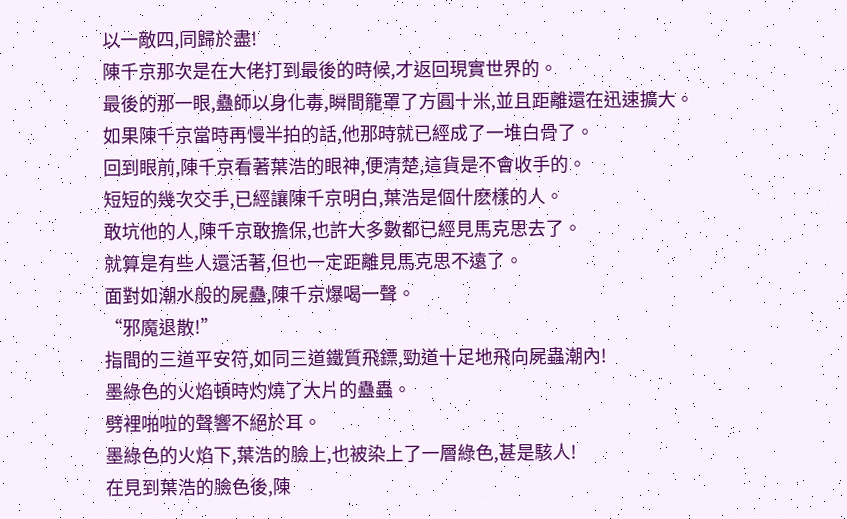以一敵四,同歸於盡!
陳千京那次是在大佬打到最後的時候,才返回現實世界的。
最後的那一眼,蠱師以身化毒,瞬間籠罩了方圓十米,並且距離還在迅速擴大。
如果陳千京當時再慢半拍的話,他那時就已經成了一堆白骨了。
回到眼前,陳千京看著葉浩的眼神,便清楚,這貨是不會收手的。
短短的幾次交手,已經讓陳千京明白,葉浩是個什麽樣的人。
敢坑他的人,陳千京敢擔保,也許大多數都已經見馬克思去了。
就算是有些人還活著,但也一定距離見馬克思不遠了。
面對如潮水般的屍蠱,陳千京爆喝一聲。
“邪魔退散!”
指間的三道平安符,如同三道鐵質飛鏢,勁道十足地飛向屍蟲潮內!
墨綠色的火焰頓時灼燒了大片的蠱蟲。
劈裡啪啦的聲響不絕於耳。
墨綠色的火焰下,葉浩的臉上,也被染上了一層綠色,甚是駭人!
在見到葉浩的臉色後,陳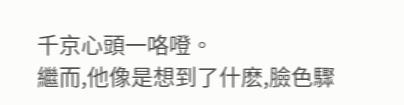千京心頭一咯噔。
繼而,他像是想到了什麽,臉色驟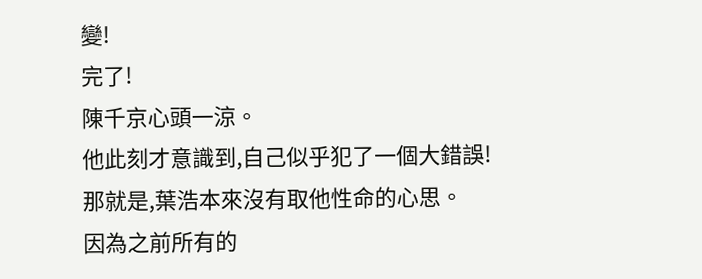變!
完了!
陳千京心頭一涼。
他此刻才意識到,自己似乎犯了一個大錯誤!
那就是,葉浩本來沒有取他性命的心思。
因為之前所有的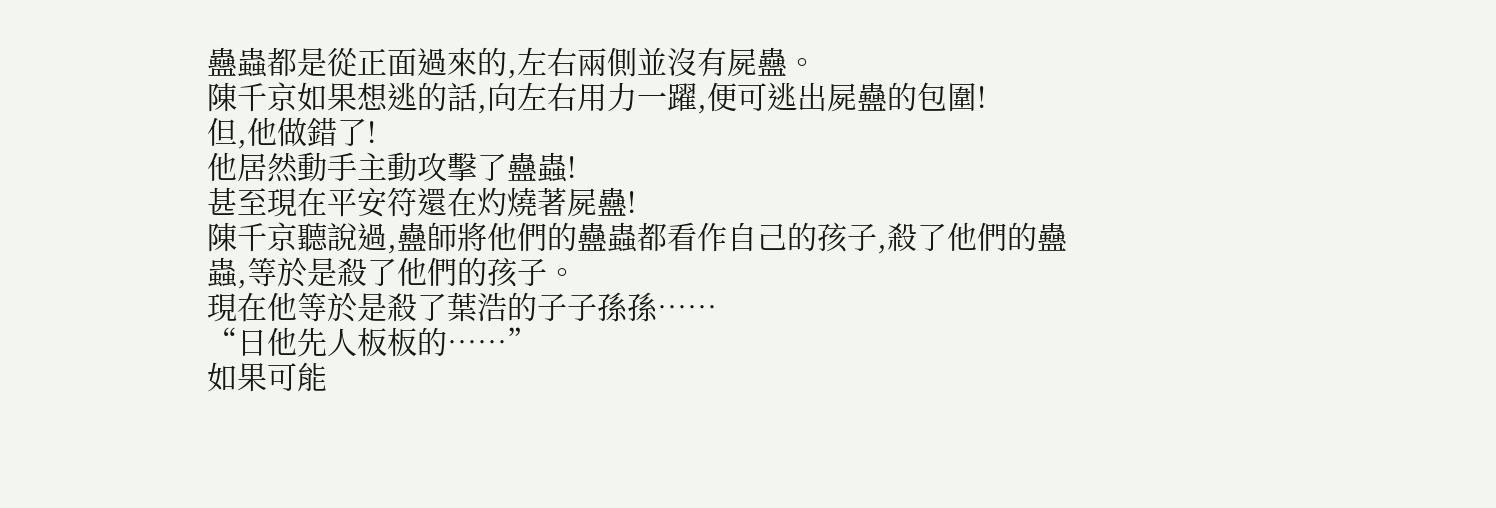蠱蟲都是從正面過來的,左右兩側並沒有屍蠱。
陳千京如果想逃的話,向左右用力一躍,便可逃出屍蠱的包圍!
但,他做錯了!
他居然動手主動攻擊了蠱蟲!
甚至現在平安符還在灼燒著屍蠱!
陳千京聽說過,蠱師將他們的蠱蟲都看作自己的孩子,殺了他們的蠱蟲,等於是殺了他們的孩子。
現在他等於是殺了葉浩的子子孫孫……
“日他先人板板的……”
如果可能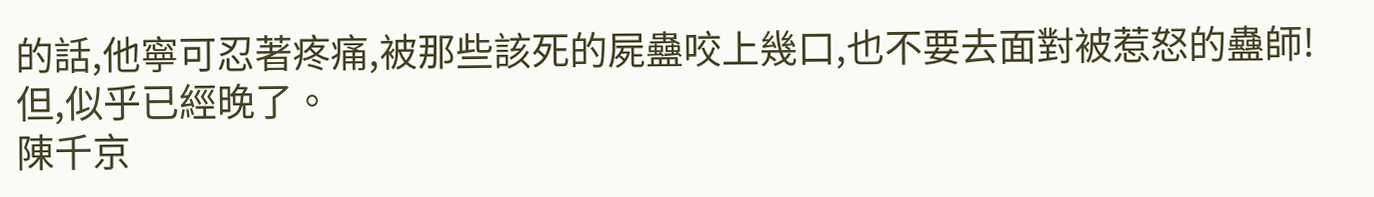的話,他寧可忍著疼痛,被那些該死的屍蠱咬上幾口,也不要去面對被惹怒的蠱師!
但,似乎已經晚了。
陳千京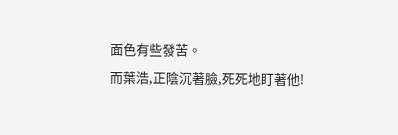面色有些發苦。
而葉浩,正陰沉著臉,死死地盯著他!